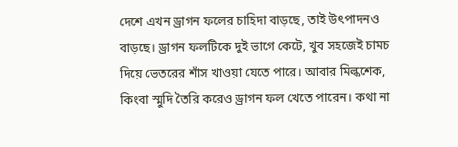দেশে এখন ড্রাগন ফলের চাহিদা বাড়ছে, তাই উৎপাদনও বাড়ছে। ড্রাগন ফলটিকে দুই ভাগে কেটে, খুব সহজেই চামচ দিয়ে ভেতরের শাঁস খাওয়া যেতে পারে। আবার মিল্কশেক, কিংবা স্মুদি তৈরি করেও ড্রাগন ফল খেতে পারেন। কথা না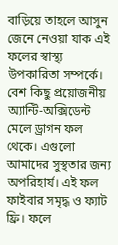বাড়িয়ে তাহলে আসুন জেনে নেওয়া যাক এই ফলের স্বাস্থ্য উপকারিতা সম্পর্কে।
বেশ কিছু প্রয়োজনীয় অ্যান্টি-অক্সিডেন্ট মেলে ড্রাগন ফল থেকে। এগুলো আমাদের সুস্থতার জন্য অপরিহার্য। এই ফল ফাইবার সমৃদ্ধ ও ফ্যাট ফ্রি। ফলে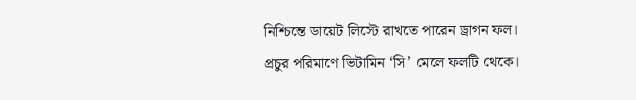নিশ্চিন্তে ডায়েট লিস্টে রাখতে পারেন ড্রাগন ফল।
প্রচুর পরিমাণে ভিটামিন ‘সি’ মেলে ফলটি থেকে।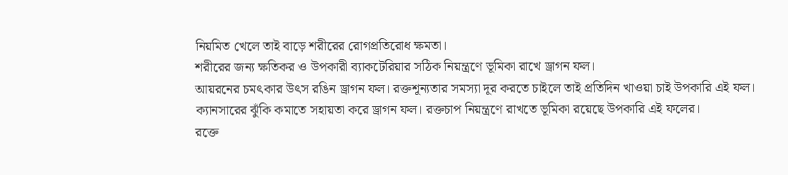নিয়মিত খেলে তাই বাড়ে শরীরের রোগপ্রতিরোধ ক্ষমতা।
শরীরের জন্য ক্ষতিকর ও উপকারী ব্যাকটেরিয়ার সঠিক নিয়ন্ত্রণে ভূমিকা রাখে ড্রাগন ফল।
আয়রনের চমৎকার উৎস রঙিন ড্রাগন ফল। রক্তশূন্যতার সমস্যা দূর করতে চাইলে তাই প্রতিদিন খাওয়া চাই উপকারি এই ফল।
ক্যানসারের ঝুঁকি কমাতে সহায়তা করে ড্রাগন ফল। রক্তচাপ নিয়ন্ত্রণে রাখতে ভূমিকা রয়েছে উপকারি এই ফলের।
রক্তে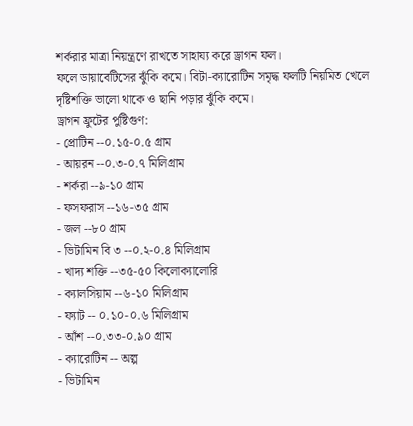শর্করার মাত্রা নিয়ন্ত্রণে রাখতে সাহায্য করে ড্রাগন ফল।
ফলে ডায়াবেটিসের ঝুঁকি কমে। বিটা-ক্যারোটিন সমৃদ্ধ ফলটি নিয়মিত খেলে দৃষ্টিশক্তি ভালো থাকে ও ছানি পড়ার ঝুঁকি কমে।
ড্রাগন ফ্রুটের পুষ্টিগুণ:
- প্রোটিন --০.১৫-০.৫ গ্রাম
- আয়রন --০.৩-০.৭ মিলিগ্রাম
- শর্করা --৯-১০ গ্রাম
- ফসফরাস --১৬-৩৫ গ্রাম
- জল --৮০ গ্রাম
- ভিটামিন বি ৩ --০.২-০.৪ মিলিগ্রাম
- খাদ্য শক্তি --৩৫-৫০ কিলোক্যালোরি
- ক্যালসিয়াম --৬-১০ মিলিগ্রাম
- ফ্যাট -- ০.১০-০.৬ মিলিগ্রাম
- আঁশ --০.৩৩-০.৯০ গ্রাম
- ক্যারোটিন -- অল্প
- ভিটামিন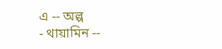এ -- অল্প
- থায়ামিন --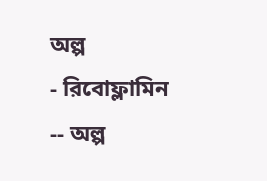অল্প
- রিবোফ্লামিন -- অল্প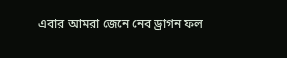এবার আমরা জেনে নেব ড্রাগন ফল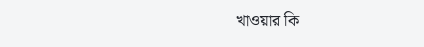খাওয়ার কি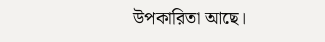উপকারিতা আছে।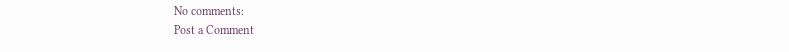No comments:
Post a Comment